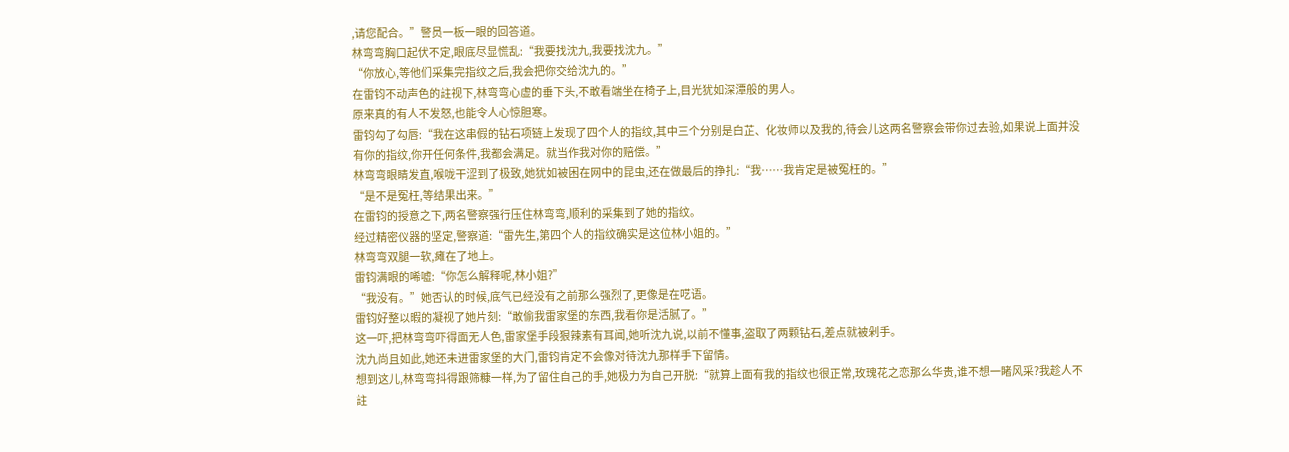,请您配合。”警员一板一眼的回答道。
林弯弯胸口起伏不定,眼底尽显慌乱:“我要找沈九,我要找沈九。”
“你放心,等他们采集完指纹之后,我会把你交给沈九的。”
在雷钧不动声色的註视下,林弯弯心虚的垂下头,不敢看端坐在椅子上,目光犹如深潭般的男人。
原来真的有人不发怒,也能令人心惊胆寒。
雷钧勾了勾唇:“我在这串假的钻石项链上发现了四个人的指纹,其中三个分别是白芷、化妆师以及我的,待会儿这两名警察会带你过去验,如果说上面并没有你的指纹,你开任何条件,我都会满足。就当作我对你的赔偿。”
林弯弯眼睛发直,喉咙干涩到了极致,她犹如被困在网中的昆虫,还在做最后的挣扎:“我……我肯定是被冤枉的。”
“是不是冤枉,等结果出来。”
在雷钧的授意之下,两名警察强行压住林弯弯,顺利的采集到了她的指纹。
经过精密仪器的坚定,警察道:“雷先生,第四个人的指纹确实是这位林小姐的。”
林弯弯双腿一软,瘫在了地上。
雷钧满眼的唏嘘:“你怎么解释呢,林小姐?”
“我没有。”她否认的时候,底气已经没有之前那么强烈了,更像是在呓语。
雷钧好整以暇的凝视了她片刻:“敢偷我雷家堡的东西,我看你是活腻了。”
这一吓,把林弯弯吓得面无人色,雷家堡手段狠辣素有耳闻,她听沈九说,以前不懂事,盗取了两颗钻石,差点就被剁手。
沈九尚且如此,她还未进雷家堡的大门,雷钧肯定不会像对待沈九那样手下留情。
想到这儿,林弯弯抖得跟筛糠一样,为了留住自己的手,她极力为自己开脱:“就算上面有我的指纹也很正常,玫瑰花之恋那么华贵,谁不想一睹风采?我趁人不註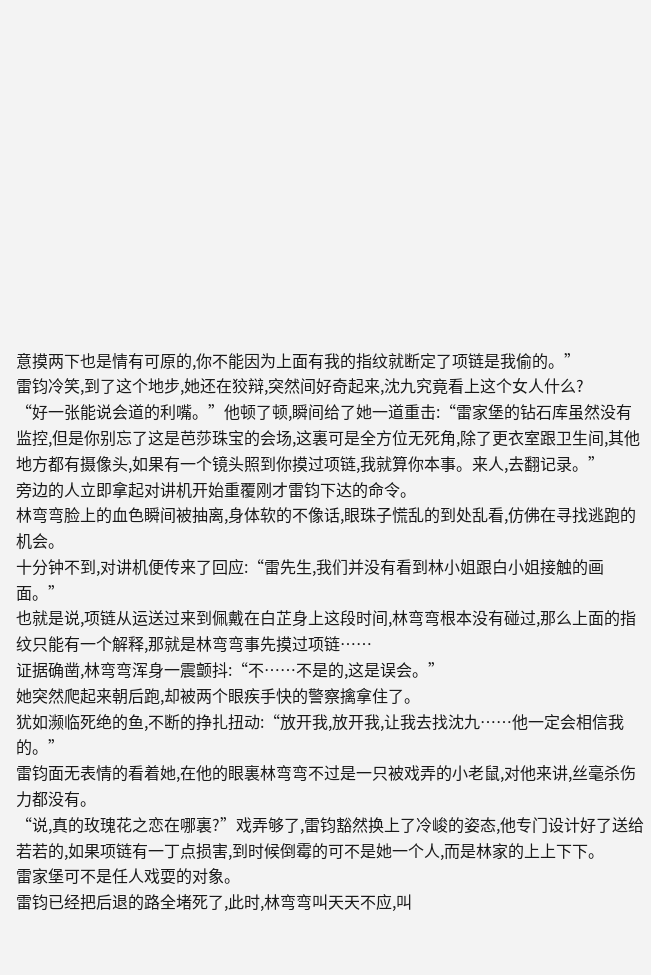意摸两下也是情有可原的,你不能因为上面有我的指纹就断定了项链是我偷的。”
雷钧冷笑,到了这个地步,她还在狡辩,突然间好奇起来,沈九究竟看上这个女人什么?
“好一张能说会道的利嘴。”他顿了顿,瞬间给了她一道重击:“雷家堡的钻石库虽然没有监控,但是你别忘了这是芭莎珠宝的会场,这裏可是全方位无死角,除了更衣室跟卫生间,其他地方都有摄像头,如果有一个镜头照到你摸过项链,我就算你本事。来人,去翻记录。”
旁边的人立即拿起对讲机开始重覆刚才雷钧下达的命令。
林弯弯脸上的血色瞬间被抽离,身体软的不像话,眼珠子慌乱的到处乱看,仿佛在寻找逃跑的机会。
十分钟不到,对讲机便传来了回应:“雷先生,我们并没有看到林小姐跟白小姐接触的画面。”
也就是说,项链从运送过来到佩戴在白芷身上这段时间,林弯弯根本没有碰过,那么上面的指纹只能有一个解释,那就是林弯弯事先摸过项链……
证据确凿,林弯弯浑身一震颤抖:“不……不是的,这是误会。”
她突然爬起来朝后跑,却被两个眼疾手快的警察擒拿住了。
犹如濒临死绝的鱼,不断的挣扎扭动:“放开我,放开我,让我去找沈九……他一定会相信我的。”
雷钧面无表情的看着她,在他的眼裏林弯弯不过是一只被戏弄的小老鼠,对他来讲,丝毫杀伤力都没有。
“说,真的玫瑰花之恋在哪裏?”戏弄够了,雷钧豁然换上了冷峻的姿态,他专门设计好了送给若若的,如果项链有一丁点损害,到时候倒霉的可不是她一个人,而是林家的上上下下。
雷家堡可不是任人戏耍的对象。
雷钧已经把后退的路全堵死了,此时,林弯弯叫天天不应,叫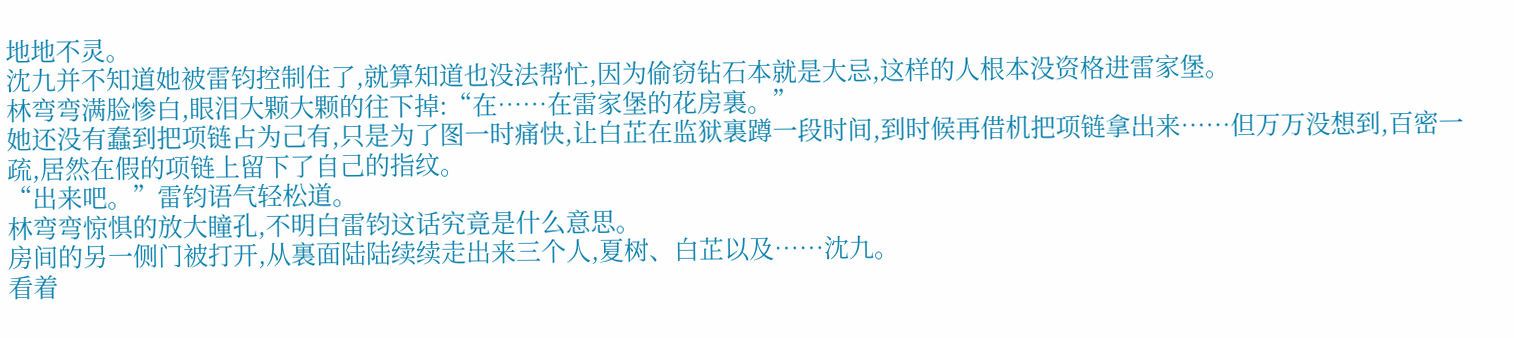地地不灵。
沈九并不知道她被雷钧控制住了,就算知道也没法帮忙,因为偷窃钻石本就是大忌,这样的人根本没资格进雷家堡。
林弯弯满脸惨白,眼泪大颗大颗的往下掉:“在……在雷家堡的花房裏。”
她还没有蠢到把项链占为己有,只是为了图一时痛快,让白芷在监狱裏蹲一段时间,到时候再借机把项链拿出来……但万万没想到,百密一疏,居然在假的项链上留下了自己的指纹。
“出来吧。”雷钧语气轻松道。
林弯弯惊惧的放大瞳孔,不明白雷钧这话究竟是什么意思。
房间的另一侧门被打开,从裏面陆陆续续走出来三个人,夏树、白芷以及……沈九。
看着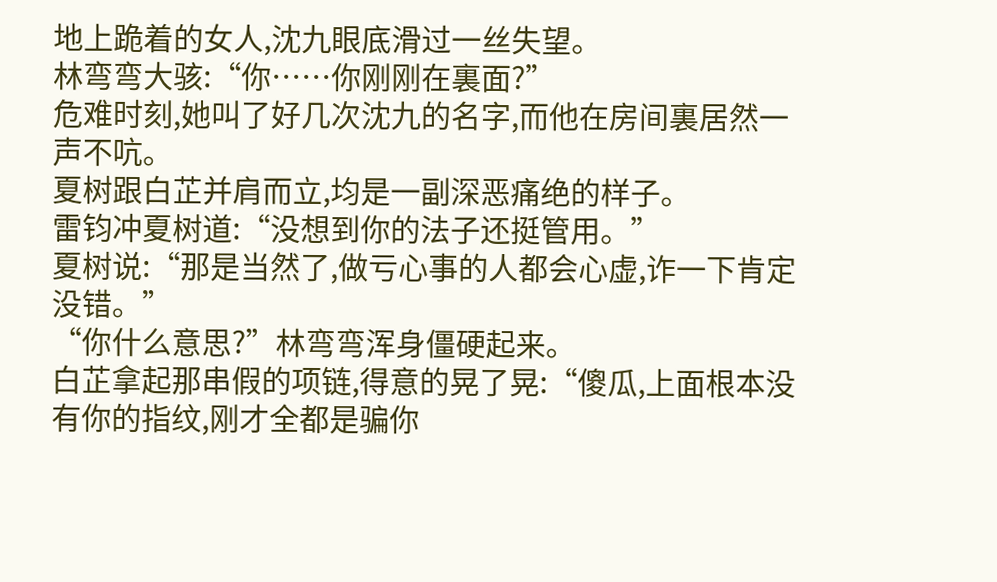地上跪着的女人,沈九眼底滑过一丝失望。
林弯弯大骇:“你……你刚刚在裏面?”
危难时刻,她叫了好几次沈九的名字,而他在房间裏居然一声不吭。
夏树跟白芷并肩而立,均是一副深恶痛绝的样子。
雷钧冲夏树道:“没想到你的法子还挺管用。”
夏树说:“那是当然了,做亏心事的人都会心虚,诈一下肯定没错。”
“你什么意思?”林弯弯浑身僵硬起来。
白芷拿起那串假的项链,得意的晃了晃:“傻瓜,上面根本没有你的指纹,刚才全都是骗你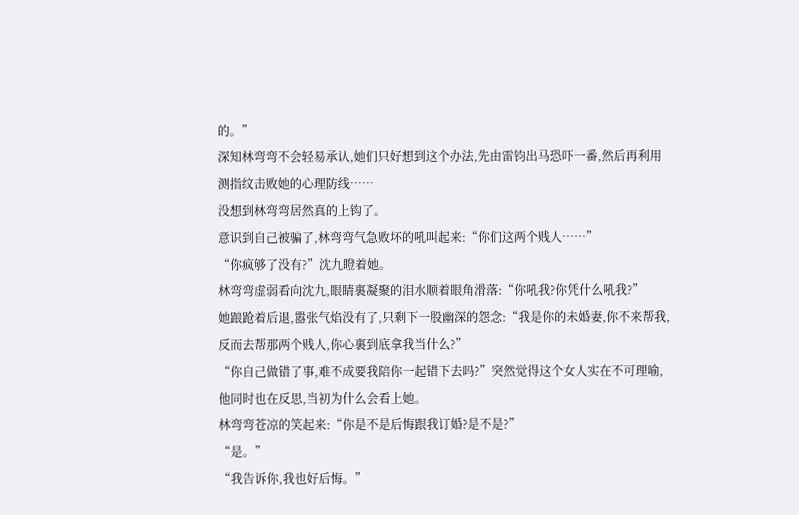的。”
深知林弯弯不会轻易承认,她们只好想到这个办法,先由雷钧出马恐吓一番,然后再利用测指纹击败她的心理防线……
没想到林弯弯居然真的上钩了。
意识到自己被骗了,林弯弯气急败坏的吼叫起来:“你们这两个贱人……”
“你疯够了没有?”沈九瞪着她。
林弯弯虚弱看向沈九,眼睛裏凝聚的泪水顺着眼角滑落:“你吼我?你凭什么吼我?”
她踉跄着后退,嚣张气焰没有了,只剩下一股幽深的怨念:“我是你的未婚妻,你不来帮我,反而去帮那两个贱人,你心裏到底拿我当什么?”
“你自己做错了事,难不成要我陪你一起错下去吗?”突然觉得这个女人实在不可理喻,他同时也在反思,当初为什么会看上她。
林弯弯苍凉的笑起来:“你是不是后悔跟我订婚?是不是?”
“是。”
“我告诉你,我也好后悔。”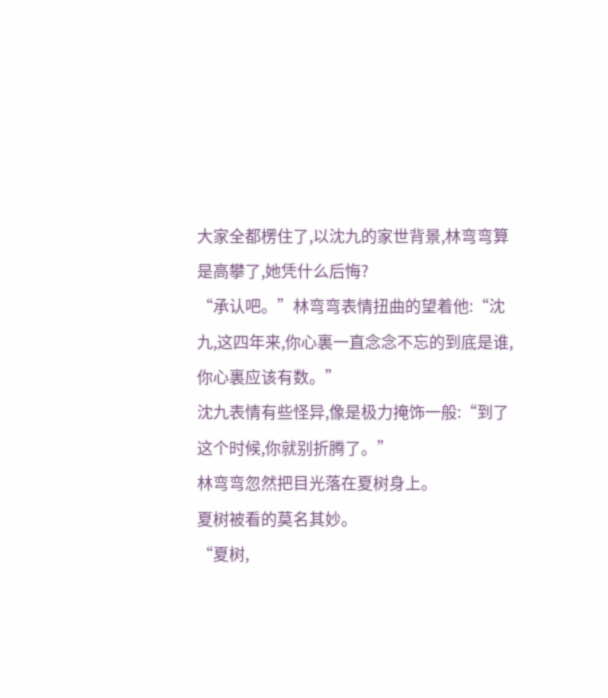大家全都楞住了,以沈九的家世背景,林弯弯算是高攀了,她凭什么后悔?
“承认吧。”林弯弯表情扭曲的望着他:“沈九,这四年来,你心裏一直念念不忘的到底是谁,你心裏应该有数。”
沈九表情有些怪异,像是极力掩饰一般:“到了这个时候,你就别折腾了。”
林弯弯忽然把目光落在夏树身上。
夏树被看的莫名其妙。
“夏树,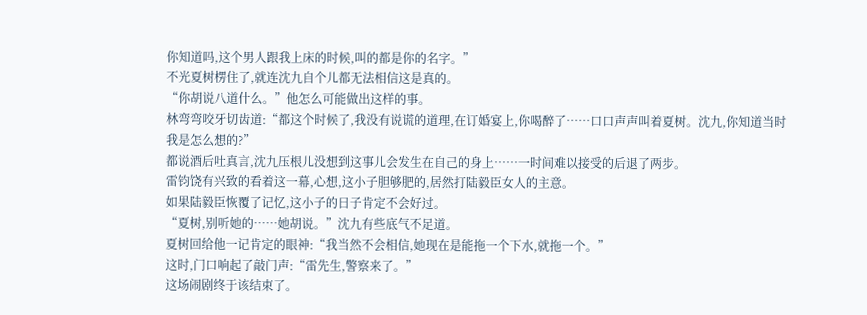你知道吗,这个男人跟我上床的时候,叫的都是你的名字。”
不光夏树楞住了,就连沈九自个儿都无法相信这是真的。
“你胡说八道什么。”他怎么可能做出这样的事。
林弯弯咬牙切齿道:“都这个时候了,我没有说谎的道理,在订婚宴上,你喝醉了……口口声声叫着夏树。沈九,你知道当时我是怎么想的?”
都说酒后吐真言,沈九压根儿没想到这事儿会发生在自己的身上……一时间难以接受的后退了两步。
雷钧饶有兴致的看着这一幕,心想,这小子胆够肥的,居然打陆毅臣女人的主意。
如果陆毅臣恢覆了记忆,这小子的日子肯定不会好过。
“夏树,别听她的……她胡说。”沈九有些底气不足道。
夏树回给他一记肯定的眼神:“我当然不会相信,她现在是能拖一个下水,就拖一个。”
这时,门口响起了敲门声:“雷先生,警察来了。”
这场闹剧终于该结束了。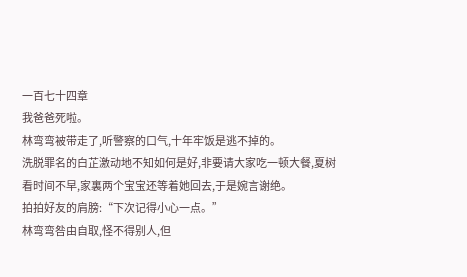一百七十四章
我爸爸死啦。
林弯弯被带走了,听警察的口气,十年牢饭是逃不掉的。
洗脱罪名的白芷激动地不知如何是好,非要请大家吃一顿大餐,夏树看时间不早,家裏两个宝宝还等着她回去,于是婉言谢绝。
拍拍好友的肩膀:“下次记得小心一点。”
林弯弯咎由自取,怪不得别人,但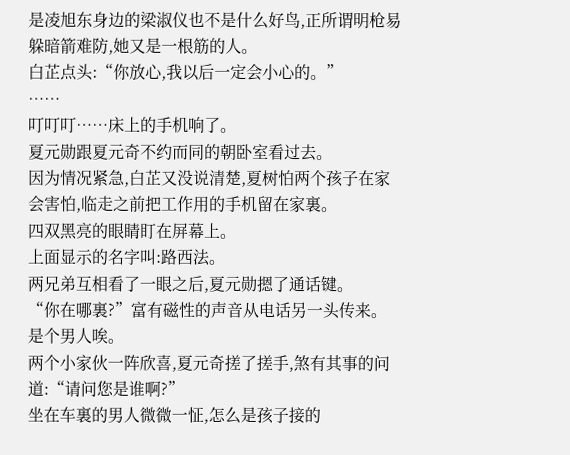是凌旭东身边的梁淑仪也不是什么好鸟,正所谓明枪易躲暗箭难防,她又是一根筋的人。
白芷点头:“你放心,我以后一定会小心的。”
……
叮叮叮……床上的手机响了。
夏元勋跟夏元奇不约而同的朝卧室看过去。
因为情况紧急,白芷又没说清楚,夏树怕两个孩子在家会害怕,临走之前把工作用的手机留在家裏。
四双黑亮的眼睛盯在屏幕上。
上面显示的名字叫:路西法。
两兄弟互相看了一眼之后,夏元勋摁了通话键。
“你在哪裏?”富有磁性的声音从电话另一头传来。
是个男人唉。
两个小家伙一阵欣喜,夏元奇搓了搓手,煞有其事的问道:“请问您是谁啊?”
坐在车裏的男人微微一怔,怎么是孩子接的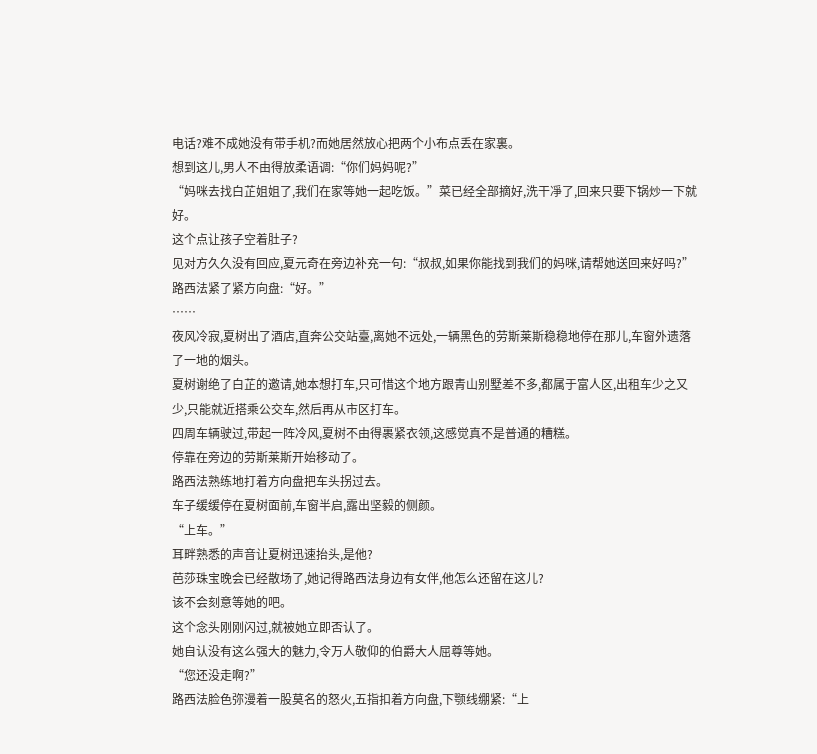电话?难不成她没有带手机?而她居然放心把两个小布点丢在家裏。
想到这儿,男人不由得放柔语调:“你们妈妈呢?”
“妈咪去找白芷姐姐了,我们在家等她一起吃饭。”菜已经全部摘好,洗干凈了,回来只要下锅炒一下就好。
这个点让孩子空着肚子?
见对方久久没有回应,夏元奇在旁边补充一句:“叔叔,如果你能找到我们的妈咪,请帮她送回来好吗?”
路西法紧了紧方向盘:“好。”
……
夜风冷寂,夏树出了酒店,直奔公交站臺,离她不远处,一辆黑色的劳斯莱斯稳稳地停在那儿,车窗外遗落了一地的烟头。
夏树谢绝了白芷的邀请,她本想打车,只可惜这个地方跟青山别墅差不多,都属于富人区,出租车少之又少,只能就近搭乘公交车,然后再从市区打车。
四周车辆驶过,带起一阵冷风,夏树不由得裹紧衣领,这感觉真不是普通的糟糕。
停靠在旁边的劳斯莱斯开始移动了。
路西法熟练地打着方向盘把车头拐过去。
车子缓缓停在夏树面前,车窗半启,露出坚毅的侧颜。
“上车。”
耳畔熟悉的声音让夏树迅速抬头,是他?
芭莎珠宝晚会已经散场了,她记得路西法身边有女伴,他怎么还留在这儿?
该不会刻意等她的吧。
这个念头刚刚闪过,就被她立即否认了。
她自认没有这么强大的魅力,令万人敬仰的伯爵大人屈尊等她。
“您还没走啊?”
路西法脸色弥漫着一股莫名的怒火,五指扣着方向盘,下颚线绷紧:“上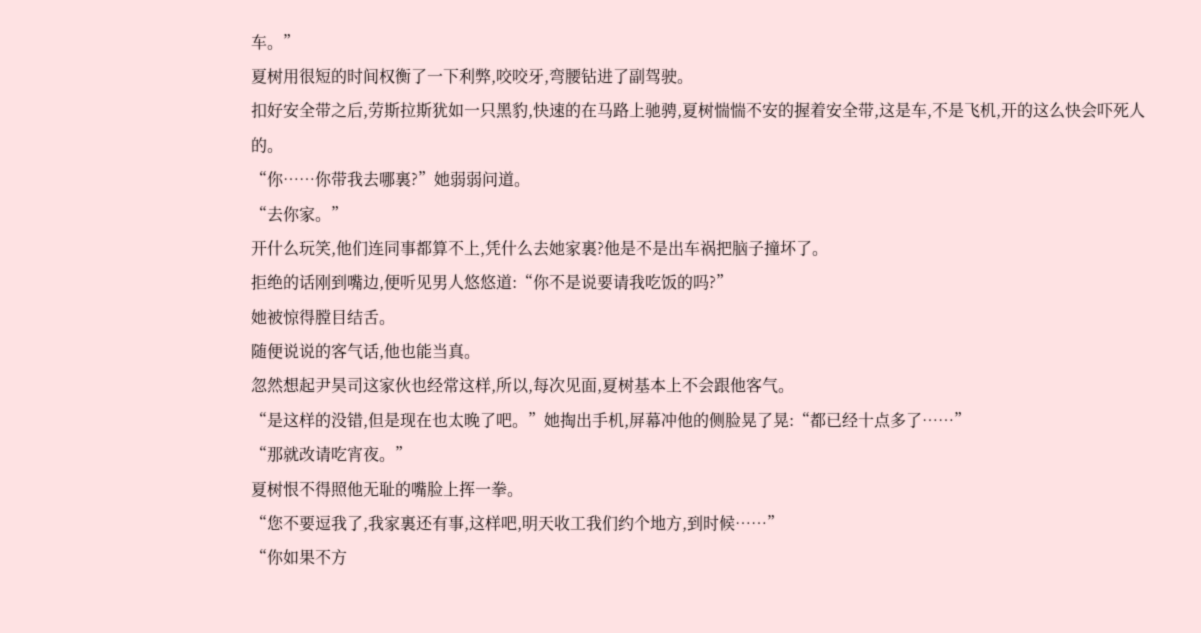车。”
夏树用很短的时间权衡了一下利弊,咬咬牙,弯腰钻进了副驾驶。
扣好安全带之后,劳斯拉斯犹如一只黑豹,快速的在马路上驰骋,夏树惴惴不安的握着安全带,这是车,不是飞机,开的这么快会吓死人的。
“你……你带我去哪裏?”她弱弱问道。
“去你家。”
开什么玩笑,他们连同事都算不上,凭什么去她家裏?他是不是出车祸把脑子撞坏了。
拒绝的话刚到嘴边,便听见男人悠悠道:“你不是说要请我吃饭的吗?”
她被惊得膛目结舌。
随便说说的客气话,他也能当真。
忽然想起尹昊司这家伙也经常这样,所以,每次见面,夏树基本上不会跟他客气。
“是这样的没错,但是现在也太晚了吧。”她掏出手机,屏幕冲他的侧脸晃了晃:“都已经十点多了……”
“那就改请吃宵夜。”
夏树恨不得照他无耻的嘴脸上挥一拳。
“您不要逗我了,我家裏还有事,这样吧,明天收工我们约个地方,到时候……”
“你如果不方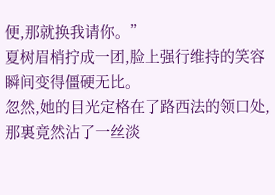便,那就换我请你。”
夏树眉梢拧成一团,脸上强行维持的笑容瞬间变得僵硬无比。
忽然,她的目光定格在了路西法的领口处,那裏竟然沾了一丝淡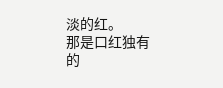淡的红。
那是口红独有的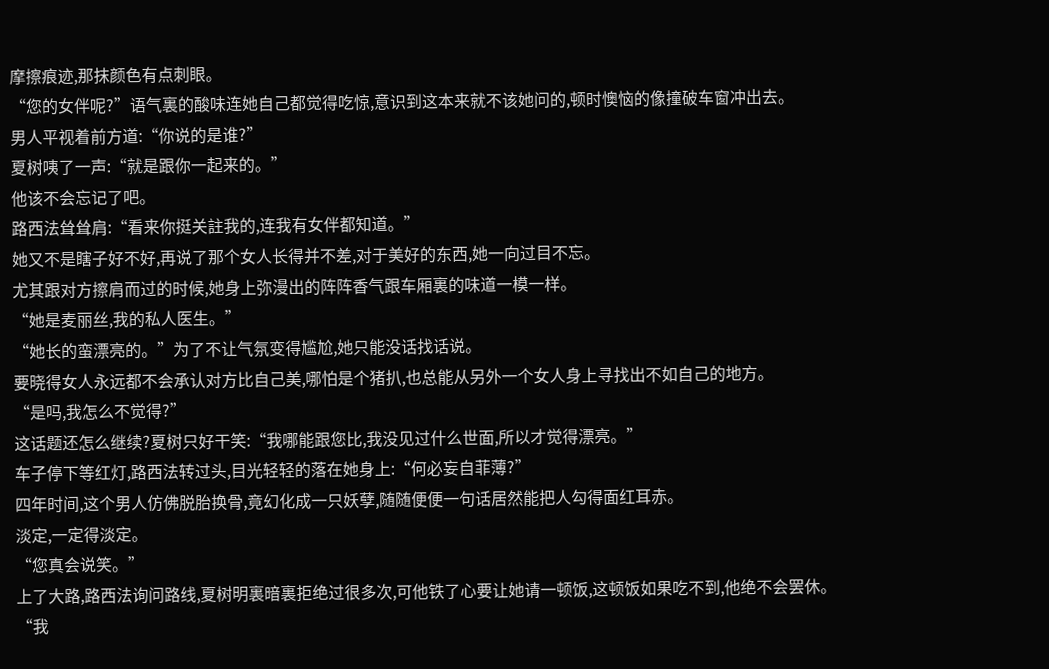摩擦痕迹,那抹颜色有点刺眼。
“您的女伴呢?”语气裏的酸味连她自己都觉得吃惊,意识到这本来就不该她问的,顿时懊恼的像撞破车窗冲出去。
男人平视着前方道:“你说的是谁?”
夏树咦了一声:“就是跟你一起来的。”
他该不会忘记了吧。
路西法耸耸肩:“看来你挺关註我的,连我有女伴都知道。”
她又不是瞎子好不好,再说了那个女人长得并不差,对于美好的东西,她一向过目不忘。
尤其跟对方擦肩而过的时候,她身上弥漫出的阵阵香气跟车厢裏的味道一模一样。
“她是麦丽丝,我的私人医生。”
“她长的蛮漂亮的。”为了不让气氛变得尴尬,她只能没话找话说。
要晓得女人永远都不会承认对方比自己美,哪怕是个猪扒,也总能从另外一个女人身上寻找出不如自己的地方。
“是吗,我怎么不觉得?”
这话题还怎么继续?夏树只好干笑:“我哪能跟您比,我没见过什么世面,所以才觉得漂亮。”
车子停下等红灯,路西法转过头,目光轻轻的落在她身上:“何必妄自菲薄?”
四年时间,这个男人仿佛脱胎换骨,竟幻化成一只妖孽,随随便便一句话居然能把人勾得面红耳赤。
淡定,一定得淡定。
“您真会说笑。”
上了大路,路西法询问路线,夏树明裏暗裏拒绝过很多次,可他铁了心要让她请一顿饭,这顿饭如果吃不到,他绝不会罢休。
“我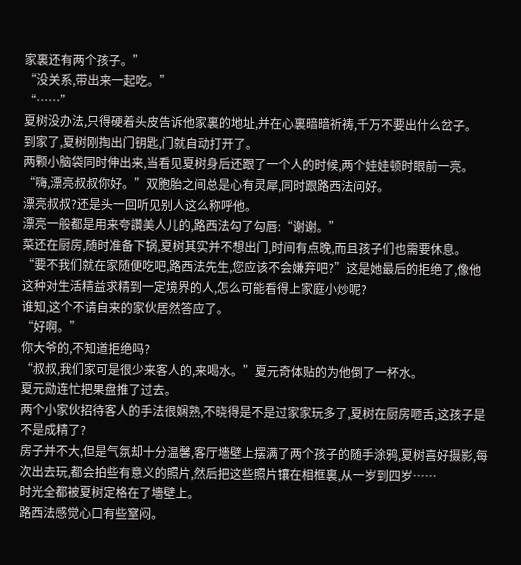家裏还有两个孩子。”
“没关系,带出来一起吃。”
“……”
夏树没办法,只得硬着头皮告诉他家裏的地址,并在心裏暗暗祈祷,千万不要出什么岔子。
到家了,夏树刚掏出门钥匙,门就自动打开了。
两颗小脑袋同时伸出来,当看见夏树身后还跟了一个人的时候,两个娃娃顿时眼前一亮。
“嗨,漂亮叔叔你好。”双胞胎之间总是心有灵犀,同时跟路西法问好。
漂亮叔叔?还是头一回听见别人这么称呼他。
漂亮一般都是用来夸讚美人儿的,路西法勾了勾唇:“谢谢。”
菜还在厨房,随时准备下锅,夏树其实并不想出门,时间有点晚,而且孩子们也需要休息。
“要不我们就在家随便吃吧,路西法先生,您应该不会嫌弃吧?”这是她最后的拒绝了,像他这种对生活精益求精到一定境界的人,怎么可能看得上家庭小炒呢?
谁知,这个不请自来的家伙居然答应了。
“好啊。”
你大爷的,不知道拒绝吗?
“叔叔,我们家可是很少来客人的,来喝水。”夏元奇体贴的为他倒了一杯水。
夏元勋连忙把果盘推了过去。
两个小家伙招待客人的手法很娴熟,不晓得是不是过家家玩多了,夏树在厨房咂舌,这孩子是不是成精了?
房子并不大,但是气氛却十分温馨,客厅墻壁上摆满了两个孩子的随手涂鸦,夏树喜好摄影,每次出去玩,都会拍些有意义的照片,然后把这些照片镶在相框裏,从一岁到四岁……
时光全都被夏树定格在了墻壁上。
路西法感觉心口有些窒闷。